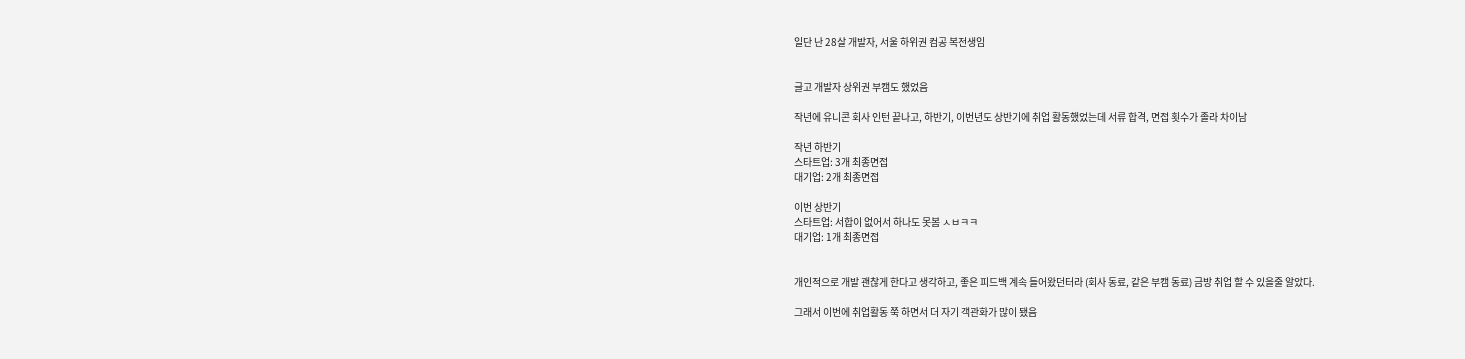일단 난 28살 개발자, 서울 하위권 컴공 복전생임


글고 개발자 상위권 부캠도 했었음

작년에 유니콘 회사 인턴 끝나고, 하반기, 이번년도 상반기에 취업 활동했었는데 서류 합격, 면접 횟수가 졸라 차이남

작년 하반기
스타트업: 3개 최종면접
대기업: 2개 최종면접

이번 상반기
스타트업: 서합이 없어서 하나도 못봄 ㅅㅂㅋㅋ
대기업: 1개 최종면접


개인적으로 개발 괜찮게 한다고 생각하고, 좋은 피드백 계속 들어왔던터라 (회사 동료, 같은 부캠 동료) 금방 취업 할 수 있을줄 알았다.

그래서 이번에 취업활동 쭉 하면서 더 자기 객관화가 많이 됐음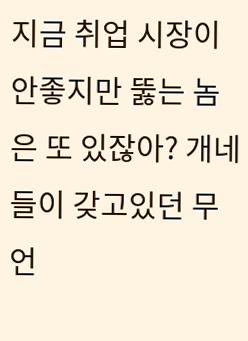지금 취업 시장이 안좋지만 뚫는 놈은 또 있잖아? 개네들이 갖고있던 무언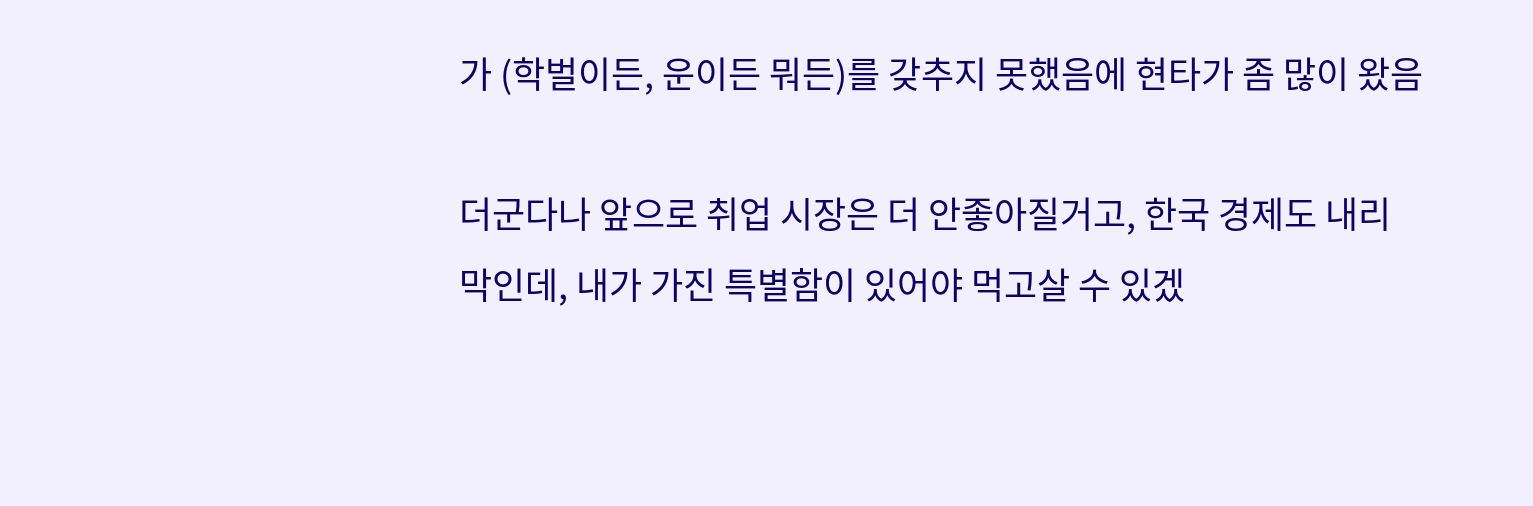가 (학벌이든, 운이든 뭐든)를 갖추지 못했음에 현타가 좀 많이 왔음

더군다나 앞으로 취업 시장은 더 안좋아질거고, 한국 경제도 내리막인데, 내가 가진 특별함이 있어야 먹고살 수 있겠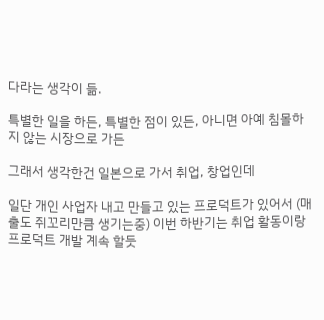다라는 생각이 듦.

특별한 일을 하든, 특별한 점이 있든, 아니면 아예 침몰하지 않는 시장으로 가든

그래서 생각한건 일본으로 가서 취업, 창업인데

일단 개인 사업자 내고 만들고 있는 프로덕트가 있어서 (매출도 쥐꼬리만큼 생기는중) 이번 하반기는 취업 활동이랑 프로덕트 개발 계속 할듯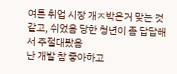여튼 취업 시장 개ㅈ박은거 맞는 것 같고, 쉬었음 당한 청년이 좀 답답해서 주절대봤음
난 개발 참 좋아하고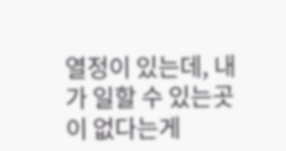열정이 있는데, 내가 일할 수 있는곳이 없다는게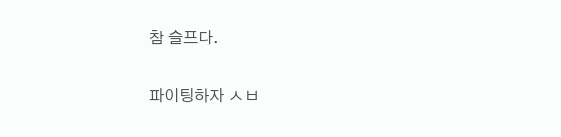참 슬프다.

파이팅하자 ㅅㅂ